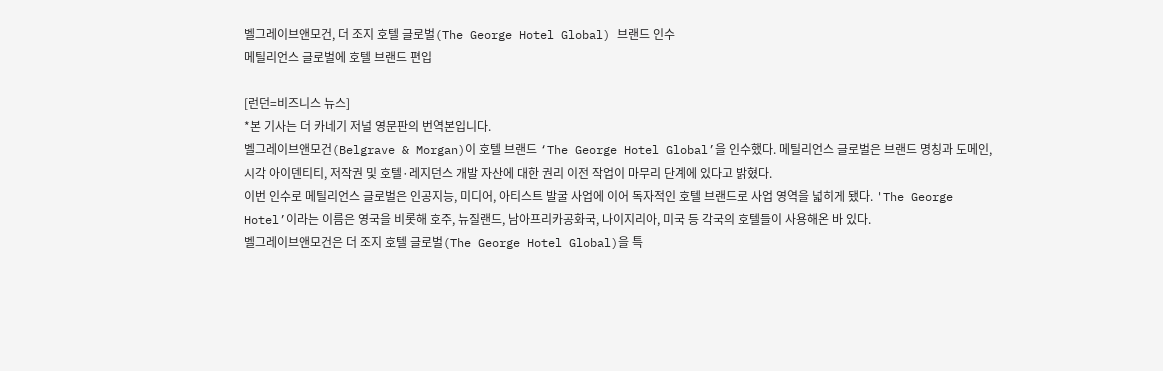벨그레이브앤모건, 더 조지 호텔 글로벌(The George Hotel Global) 브랜드 인수
메틸리언스 글로벌에 호텔 브랜드 편입

[런던=비즈니스 뉴스]
*본 기사는 더 카네기 저널 영문판의 번역본입니다.
벨그레이브앤모건(Belgrave & Morgan)이 호텔 브랜드 ‘The George Hotel Global’을 인수했다. 메틸리언스 글로벌은 브랜드 명칭과 도메인, 시각 아이덴티티, 저작권 및 호텔·레지던스 개발 자산에 대한 권리 이전 작업이 마무리 단계에 있다고 밝혔다.
이번 인수로 메틸리언스 글로벌은 인공지능, 미디어, 아티스트 발굴 사업에 이어 독자적인 호텔 브랜드로 사업 영역을 넓히게 됐다. 'The George Hotel’이라는 이름은 영국을 비롯해 호주, 뉴질랜드, 남아프리카공화국, 나이지리아, 미국 등 각국의 호텔들이 사용해온 바 있다.
벨그레이브앤모건은 더 조지 호텔 글로벌(The George Hotel Global)을 특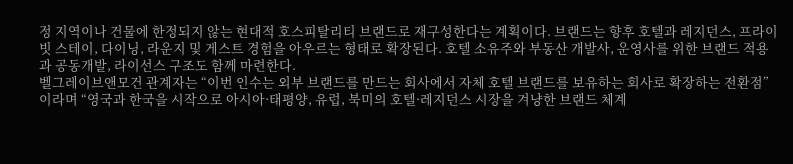정 지역이나 건물에 한정되지 않는 현대적 호스피탈리티 브랜드로 재구성한다는 계획이다. 브랜드는 향후 호텔과 레지던스, 프라이빗 스테이, 다이닝, 라운지 및 게스트 경험을 아우르는 형태로 확장된다. 호텔 소유주와 부동산 개발사, 운영사를 위한 브랜드 적용과 공동개발, 라이선스 구조도 함께 마련한다.
벨그레이브앤모건 관계자는 “이번 인수는 외부 브랜드를 만드는 회사에서 자체 호텔 브랜드를 보유하는 회사로 확장하는 전환점”이라며 “영국과 한국을 시작으로 아시아·태평양, 유럽, 북미의 호텔·레지던스 시장을 겨냥한 브랜드 체계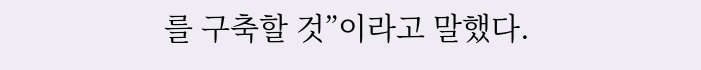를 구축할 것”이라고 말했다.